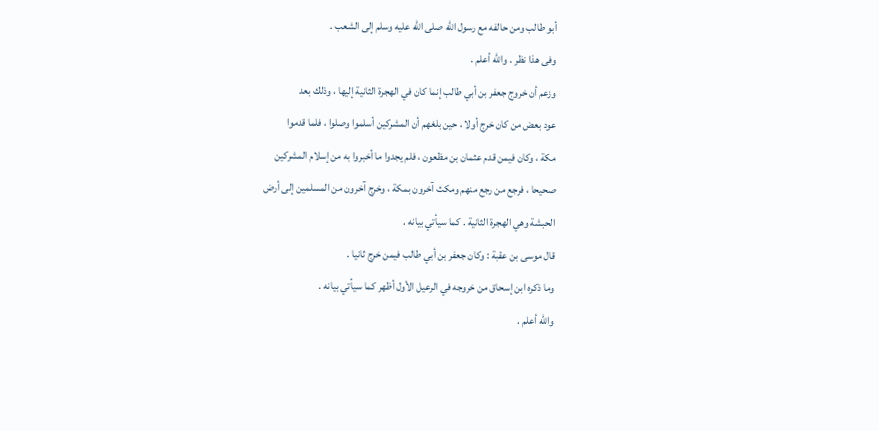أبو طالب ومن حالفه مع رسول الله صلى الله عليه وسلم إلى الشعب .
وفى هذا نظر . والله أعلم .
وزعم أن خروج جعفر بن أبي طالب إنما كان في الهجرة الثانية إليها ، وذلك بعد
عود بعض من كان خرج أولا ، حين بلغهم أن المشركين أسلموا وصلوا ، فلما قدموا
مكة ، وكان فيمن قدم عثمان بن مظعون ، فلم يجدوا ما أخبروا به من إسلام المشركين
صحيحا ، فرجع من رجع منهم ومكث آخرون بمكة ، وخرج آخرون من المسلمين إلى أرض
الحبشة وهي الهجرة الثانية . كما سيأتي بيانه .
قال موسى بن عقبة : وكان جعفر بن أبي طالب فيمن خرج ثانيا .
وما ذكره ابن إسحاق من خروجه في الرعيل الأول أظهر كما سيأتي بيانه .
والله أعلم .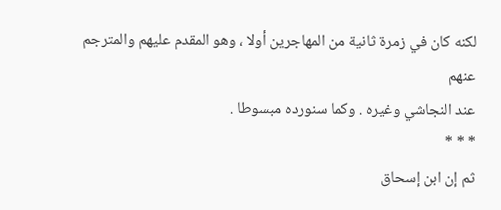لكنه كان في زمرة ثانية من المهاجرين أولا ، وهو المقدم عليهم والمترجم عنهم
عند النجاشي وغيره . وكما سنورده مبسوطا .
* * *
ثم إن ابن إسحاق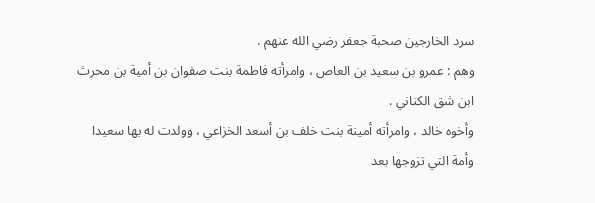سرد الخارجين صحبة جعفر رضي الله عنهم .
وهم : عمرو بن سعيد بن العاص ، وامرأته فاطمة بنت صفوان بن أمية بن محرث
ابن شق الكناني .
وأخوه خالد ، وامرأته أمينة بنت خلف بن أسعد الخزاعي ، وولدت له بها سعيدا
وأمة التي تزوجها بعد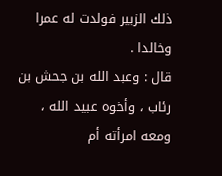ذلك الزبير فولدت له عمرا وخالدا .
قال : وعبد الله بن جحش بن رئاب ، وأخوه عبيد الله ، ومعه امرأته أم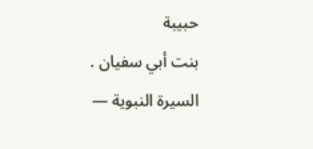حبيبة
بنت أبي سفيان .
السيرة النبوية —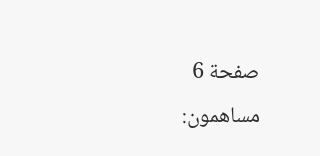صفحة 6
مساهمون: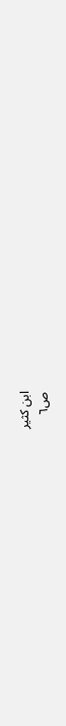ابن كثير
ص٦